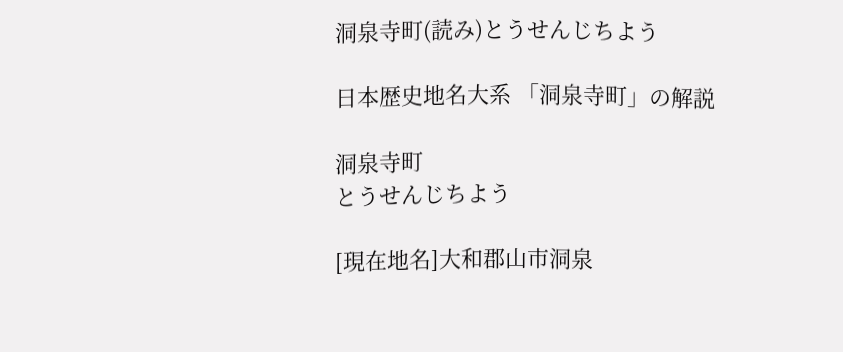洞泉寺町(読み)とうせんじちよう

日本歴史地名大系 「洞泉寺町」の解説

洞泉寺町
とうせんじちよう

[現在地名]大和郡山市洞泉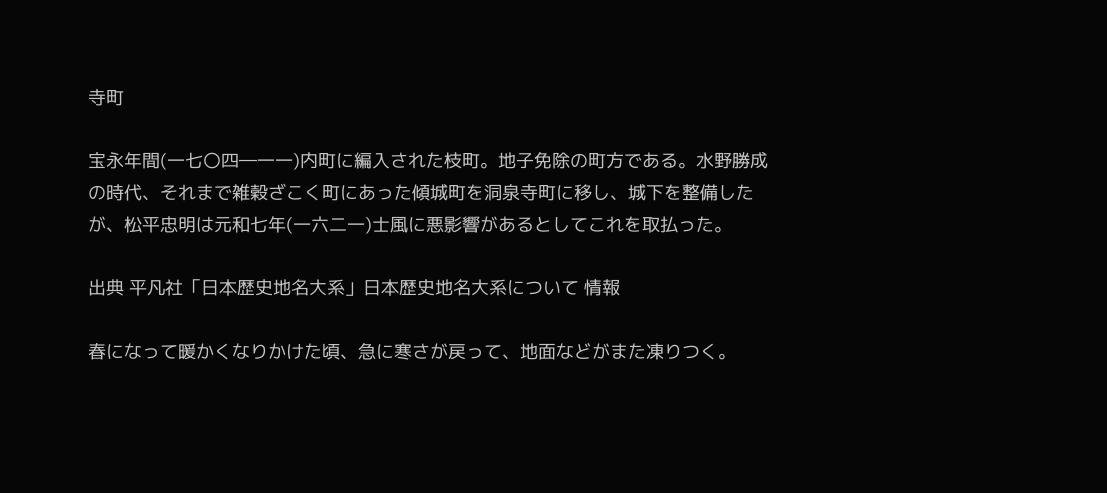寺町

宝永年間(一七〇四―一一)内町に編入された枝町。地子免除の町方である。水野勝成の時代、それまで雑穀ざこく町にあった傾城町を洞泉寺町に移し、城下を整備したが、松平忠明は元和七年(一六二一)士風に悪影響があるとしてこれを取払った。

出典 平凡社「日本歴史地名大系」日本歴史地名大系について 情報

春になって暖かくなりかけた頃、急に寒さが戻って、地面などがまた凍りつく。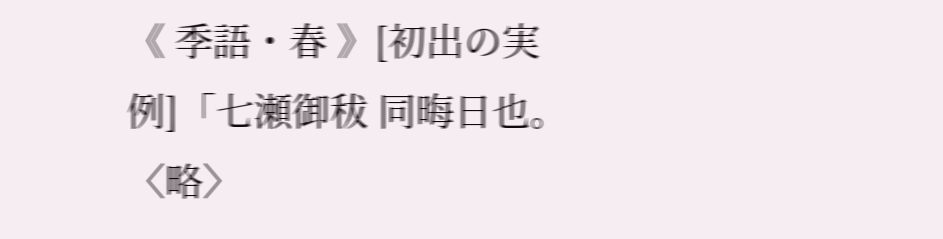《 季語・春 》[初出の実例]「七瀬御秡 同晦日也。〈略〉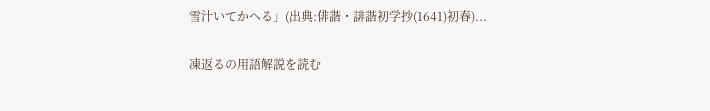雪汁いてかへる」(出典:俳諧・誹諧初学抄(1641)初春)...

凍返るの用語解説を読む